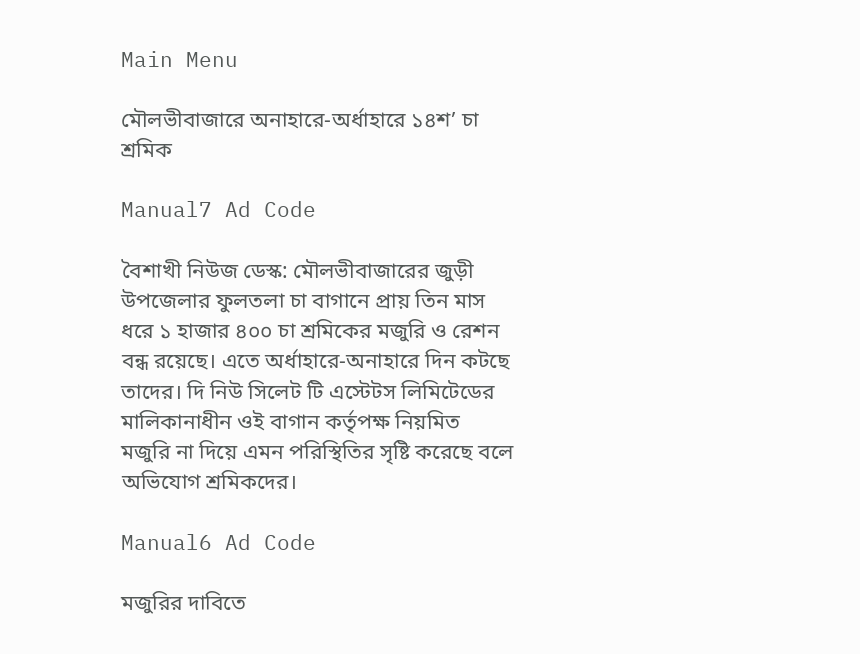Main Menu

মৌলভীবাজারে অনাহারে-অর্ধাহারে ১৪শ’ চা শ্রমিক

Manual7 Ad Code

বৈশাখী নিউজ ডেস্ক: মৌলভীবাজারের জুড়ী উপজেলার ফুলতলা চা বাগানে প্রায় তিন মাস ধরে ১ হাজার ৪০০ চা শ্রমিকের মজুরি ও রেশন বন্ধ রয়েছে। এতে অর্ধাহারে-অনাহারে দিন কটছে তাদের। দি নিউ সিলেট টি এস্টেটস লিমিটেডের মালিকানাধীন ওই বাগান কর্তৃপক্ষ নিয়মিত মজুরি না দিয়ে এমন পরিস্থিতির সৃষ্টি করেছে বলে অভিযোগ শ্রমিকদের।

Manual6 Ad Code

মজুরির দাবিতে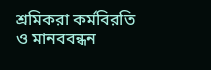শ্রমিকরা কর্মবিরতি ও মানববন্ধন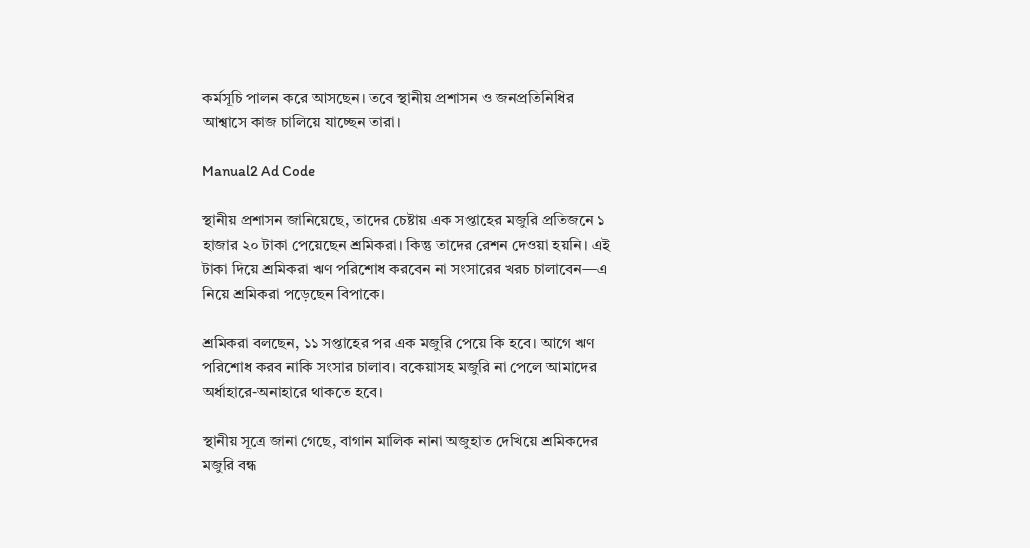কর্মসূচি পালন করে আসছেন। তবে স্থানীয় প্রশাসন ও জনপ্রতিনিধির আশ্বাসে কাজ চালিয়ে যাচ্ছেন তারা।

Manual2 Ad Code

স্থানীয় প্রশাসন জানিয়েছে, তাদের চেষ্টায় এক সপ্তাহের মজুরি প্রতিজনে ১ হাজার ২০ টাকা পেয়েছেন শ্রমিকরা। কিন্তু তাদের রেশন দেওয়া হয়নি। এই টাকা দিয়ে শ্রমিকরা ঋণ পরিশোধ করবেন না সংসারের খরচ চালাবেন—এ নিয়ে শ্রমিকরা পড়েছেন বিপাকে।

শ্রমিকরা বলছেন, ১১ সপ্তাহের পর এক মজুরি পেয়ে কি হবে। আগে ঋণ পরিশোধ করব নাকি সংসার চালাব। বকেয়াসহ মজুরি না পেলে আমাদের অর্ধাহারে-অনাহারে থাকতে হবে।

স্থানীয় সূত্রে জানা গেছে, বাগান মালিক নানা অজুহাত দেখিয়ে শ্রমিকদের মজুরি বন্ধ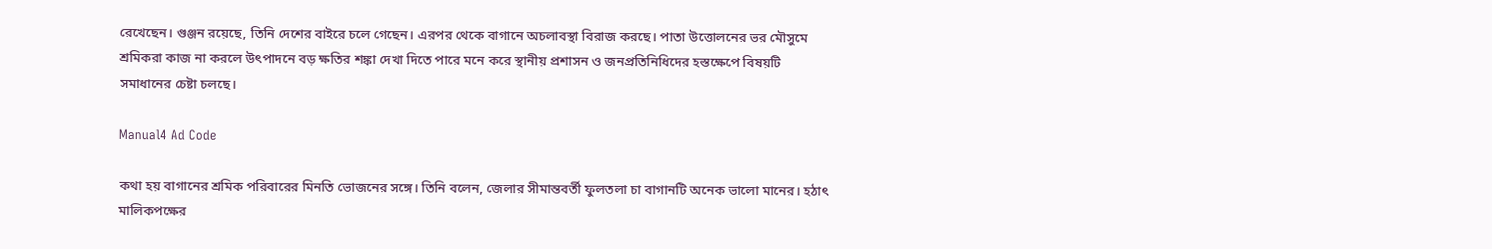রেখেছেন। গুঞ্জন রয়েছে, তিনি দেশের বাইরে চলে গেছেন। এরপর থেকে বাগানে অচলাবস্থা বিরাজ করছে। পাতা উত্তোলনের ভর মৌসুমে শ্রমিকরা কাজ না করলে উৎপাদনে বড় ক্ষতির শঙ্কা দেখা দিতে পারে মনে করে স্থানীয় প্রশাসন ও জনপ্রতিনিধিদের হস্তক্ষেপে বিষয়টি সমাধানের চেষ্টা চলছে।

Manual4 Ad Code

কথা হয় বাগানের শ্রমিক পরিবারের মিনতি ভোজনের সঙ্গে। তিনি বলেন, জেলার সীমান্তবর্তী ফুলতলা চা বাগানটি অনেক ভালো মানের। হঠাৎ মালিকপক্ষের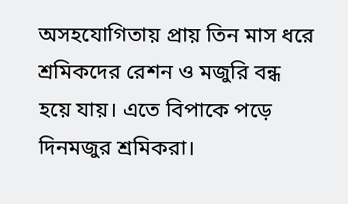অসহযোগিতায় প্রায় তিন মাস ধরে শ্রমিকদের রেশন ও মজুরি বন্ধ হয়ে যায়। এতে বিপাকে পড়ে দিনমজুর শ্রমিকরা।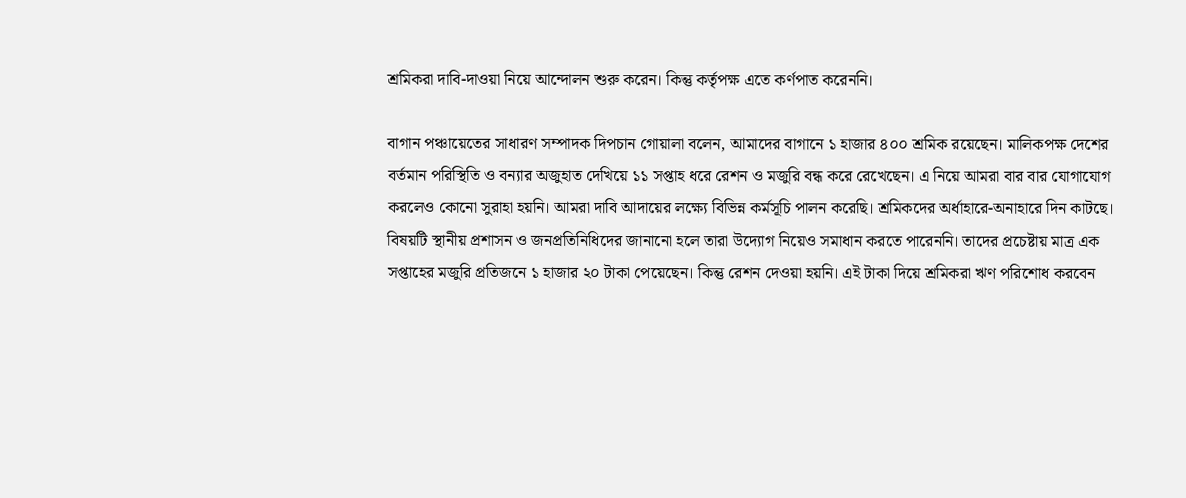শ্রমিকরা দাবি-দাওয়া নিয়ে আন্দোলন শুরু করেন। কিন্তু কর্তৃপক্ষ এতে কর্ণপাত করেননি।

বাগান পঞ্চায়েতের সাধারণ সম্পাদক দিপচান গোয়ালা বলেন, আমাদের বাগানে ১ হাজার ৪০০ শ্রমিক রয়েছেন। মালিকপক্ষ দেশের বর্তমান পরিস্থিতি ও বন্যার অজুহাত দেখিয়ে ১১ সপ্তাহ ধরে রেশন ও মজুরি বন্ধ করে রেখেছেন। এ নিয়ে আমরা বার বার যোগাযোগ করলেও কোনো সুরাহা হয়নি। আমরা দাবি আদায়ের লক্ষ্যে বিভিন্ন কর্মসূচি পালন করেছি। শ্রমিকদের অর্ধাহারে-অনাহারে দিন কাটছে। বিষয়টি স্থানীয় প্রশাসন ও জনপ্রতিনিধিদের জানানো হলে তারা উদ্যোগ নিয়েও সমাধান করতে পারেননি। তাদের প্রচেষ্টায় মাত্র এক সপ্তাহের মজুরি প্রতিজনে ১ হাজার ২০ টাকা পেয়েছেন। কিন্তু রেশন দেওয়া হয়নি। এই টাকা দিয়ে শ্রমিকরা ঋণ পরিশোধ করবেন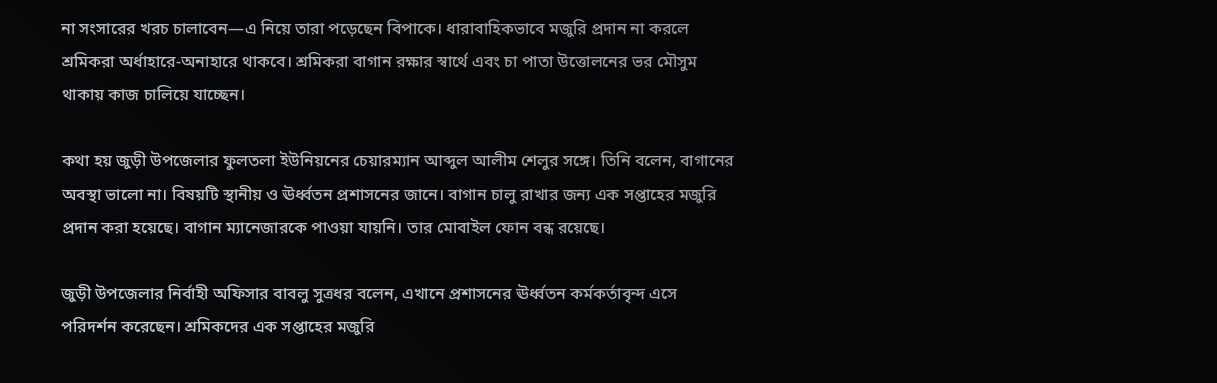না সংসারের খরচ চালাবেন—এ নিয়ে তারা পড়েছেন বিপাকে। ধারাবাহিকভাবে মজুরি প্রদান না করলে শ্রমিকরা অর্ধাহারে-অনাহারে থাকবে। শ্রমিকরা বাগান রক্ষার স্বার্থে এবং চা পাতা উত্তোলনের ভর মৌসুম থাকায় কাজ চালিয়ে যাচ্ছেন।

কথা হয় জুড়ী উপজেলার ফুলতলা ইউনিয়নের চেয়ারম্যান আব্দুল আলীম শেলুর সঙ্গে। তিনি বলেন, বাগানের অবস্থা ভালো না। বিষয়টি স্থানীয় ও ঊর্ধ্বতন প্রশাসনের জানে। বাগান চালু রাখার জন্য এক সপ্তাহের মজুরি প্রদান করা হয়েছে। বাগান ম্যানেজারকে পাওয়া যায়নি। তার মোবাইল ফোন বন্ধ রয়েছে।

জুড়ী উপজেলার নির্বাহী অফিসার বাবলু সুত্রধর বলেন, এখানে প্রশাসনের ঊর্ধ্বতন কর্মকর্তাবৃন্দ এসে পরিদর্শন করেছেন। শ্রমিকদের এক সপ্তাহের মজুরি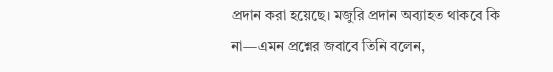প্রদান করা হয়েছে। মজুরি প্রদান অব্যাহত থাকবে কি না—এমন প্রশ্নের জবাবে তিনি বলেন,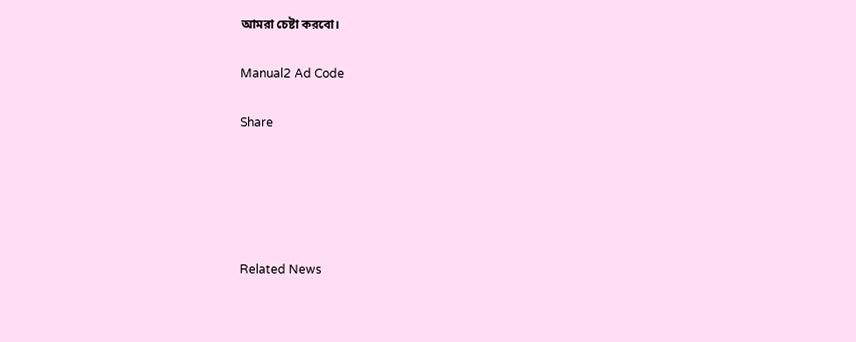আমরা চেষ্টা করবো।

Manual2 Ad Code

Share





Related News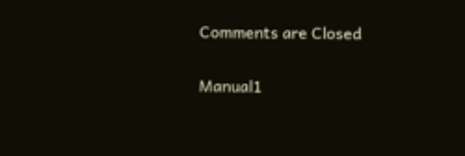Comments are Closed

Manual1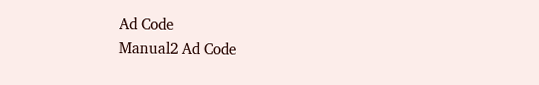Ad Code
Manual2 Ad Code